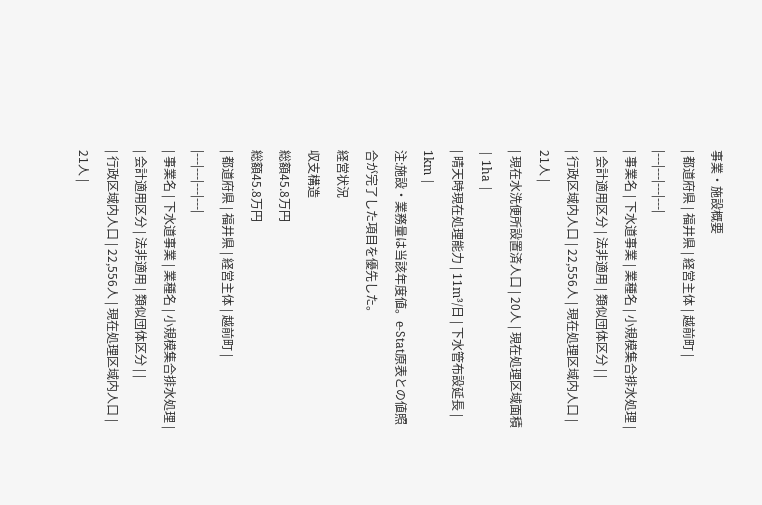事業・施設概要
| 都道府県 | 福井県 | 経営主体 | 越前町 |
|---|---|---|---|
| 事業名 | 下水道事業 | 業種名 | 小規模集合排水処理 |
| 会計適用区分 | 法非適用 | 類似団体区分 | |
| 行政区域内人口 | 22,556人 | 現在処理区域内人口 | 21人 |
| 現在水洗便所設置済人口 | 20人 | 現在処理区域面積 | 1ha |
| 晴天時現在処理能力 | 11m³/日 | 下水管布設延長 | 1km |
注:施設・業務量は当該年度値。e-Stat原表との値照合が完了した項目を優先した。
経営状況
収支構造
総額45.8万円
総額45.8万円
| 都道府県 | 福井県 | 経営主体 | 越前町 |
|---|---|---|---|
| 事業名 | 下水道事業 | 業種名 | 小規模集合排水処理 |
| 会計適用区分 | 法非適用 | 類似団体区分 | |
| 行政区域内人口 | 22,556人 | 現在処理区域内人口 | 21人 |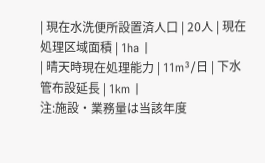| 現在水洗便所設置済人口 | 20人 | 現在処理区域面積 | 1ha |
| 晴天時現在処理能力 | 11m³/日 | 下水管布設延長 | 1km |
注:施設・業務量は当該年度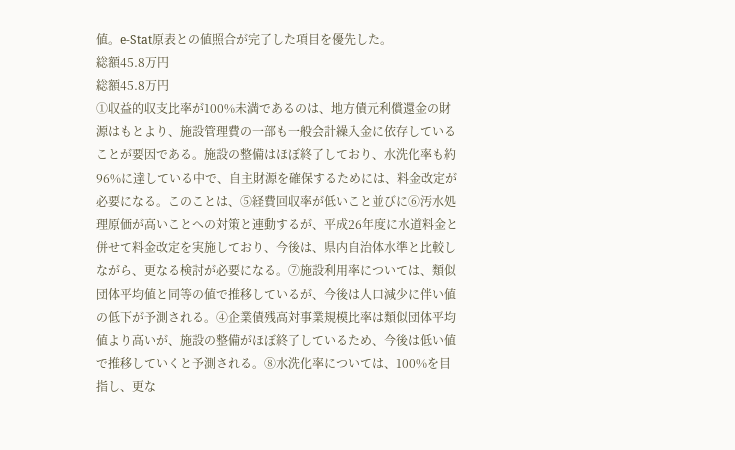値。e-Stat原表との値照合が完了した項目を優先した。
総額45.8万円
総額45.8万円
①収益的収支比率が100%未満であるのは、地方債元利償還金の財源はもとより、施設管理費の一部も一般会計繰入金に依存していることが要因である。施設の整備はほぼ終了しており、水洗化率も約96%に達している中で、自主財源を確保するためには、料金改定が必要になる。このことは、⑤経費回収率が低いこと並びに⑥汚水処理原価が高いことへの対策と連動するが、平成26年度に水道料金と併せて料金改定を実施しており、今後は、県内自治体水準と比較しながら、更なる検討が必要になる。⑦施設利用率については、類似団体平均値と同等の値で推移しているが、今後は人口減少に伴い値の低下が予測される。④企業債残高対事業規模比率は類似団体平均値より高いが、施設の整備がほぼ終了しているため、今後は低い値で推移していくと予測される。⑧水洗化率については、100%を目指し、更な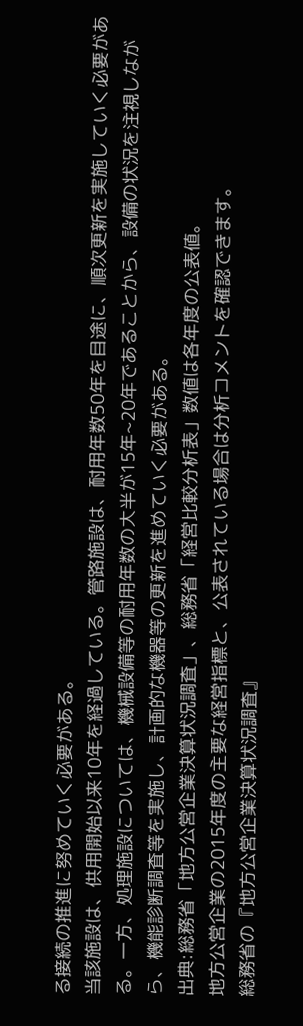る接続の推進に努めていく必要がある。
当該施設は、供用開始以来10年を経過している。管路施設は、耐用年数50年を目途に、順次更新を実施していく必要がある。一方、処理施設については、機械設備等の耐用年数の大半が15年~20年であることから、設備の状況を注視しながら、機能診断調査等を実施し、計画的な機器等の更新を進めていく必要がある。
出典:総務省「地方公営企業決算状況調査」、総務省「経営比較分析表」数値は各年度の公表値。
地方公営企業の2015年度の主要な経営指標と、公表されている場合は分析コメントを確認できます。
総務省の『地方公営企業決算状況調査』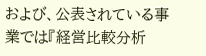および、公表されている事業では『経営比較分析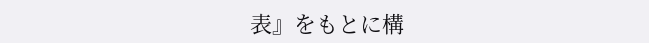表』をもとに構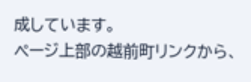成しています。
ページ上部の越前町リンクから、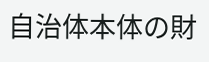自治体本体の財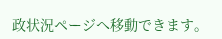政状況ページへ移動できます。